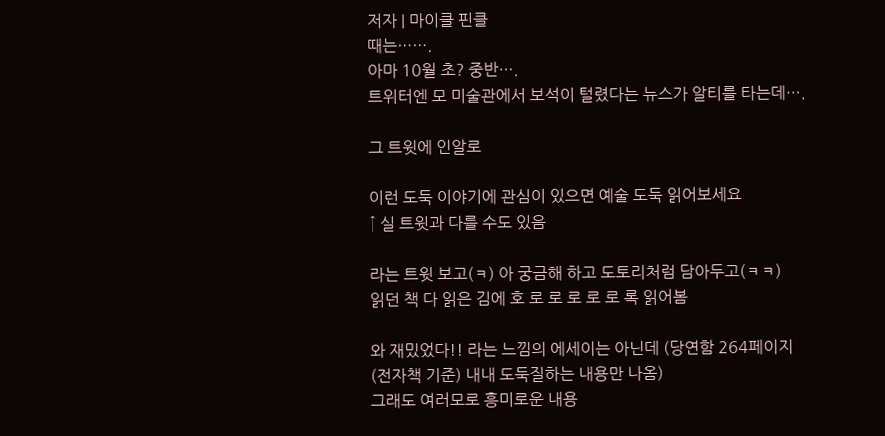저자 | 마이클 핀클
때는…….
아마 10월 초? 중반….
트위터엔 모 미술관에서 보석이 털렸다는 뉴스가 알티를 타는데….

그 트윗에 인알로

이런 도둑 이야기에 관심이 있으면 예술 도둑 읽어보세요
↑ 실 트윗과 다를 수도 있음

라는 트윗 보고(ㅋ) 아 궁금해 하고 도토리처럼 담아두고(ㅋㅋ)
읽던 책 다 읽은 김에 호 로 로 로 로 로 록 읽어봄

와 재밌었다!! 라는 느낌의 에세이는 아닌데 (당연함 264페이지(전자책 기준) 내내 도둑질하는 내용만 나옴)
그래도 여러모로 흥미로운 내용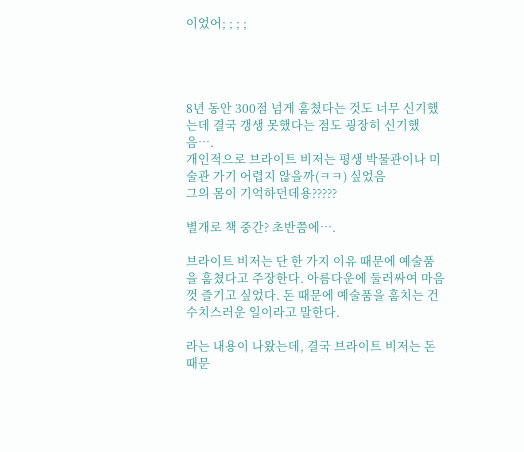이었어; ; ; ;




8년 동안 300점 넘게 훔쳤다는 것도 너무 신기했는데 결국 갱생 못했다는 점도 굉장히 신기했음….
개인적으로 브라이트 비저는 평생 박물관이나 미술관 가기 어렵지 않을까(ㅋㅋ) 싶었음
그의 몸이 기억하던데용?????

별개로 책 중간? 초반쯤에….

브라이트 비저는 단 한 가지 이유 때문에 예술품을 훔쳤다고 주장한다. 아름다운에 둘러싸여 마음껏 즐기고 싶었다. 돈 때문에 예술품을 훔치는 건 수치스러운 일이라고 말한다.

라는 내용이 나왔는데, 결국 브라이트 비저는 돈 때문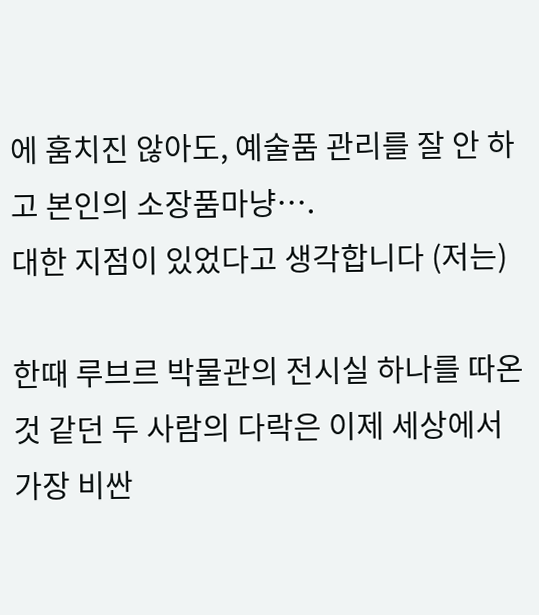에 훔치진 않아도, 예술품 관리를 잘 안 하고 본인의 소장품마냥….
대한 지점이 있었다고 생각합니다 (저는)

한때 루브르 박물관의 전시실 하나를 따온 것 같던 두 사람의 다락은 이제 세상에서 가장 비싼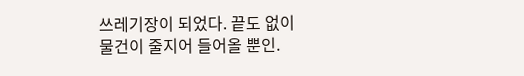쓰레기장이 되었다. 끝도 없이 물건이 줄지어 들어올 뿐인.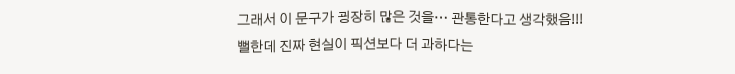그래서 이 문구가 굉장히 많은 것을… 관통한다고 생각했음!!!
뻘한데 진짜 현실이 픽션보다 더 과하다는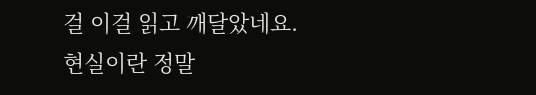걸 이걸 읽고 깨달았네요.
현실이란 정말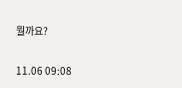뭘까요?

11.06 09:08